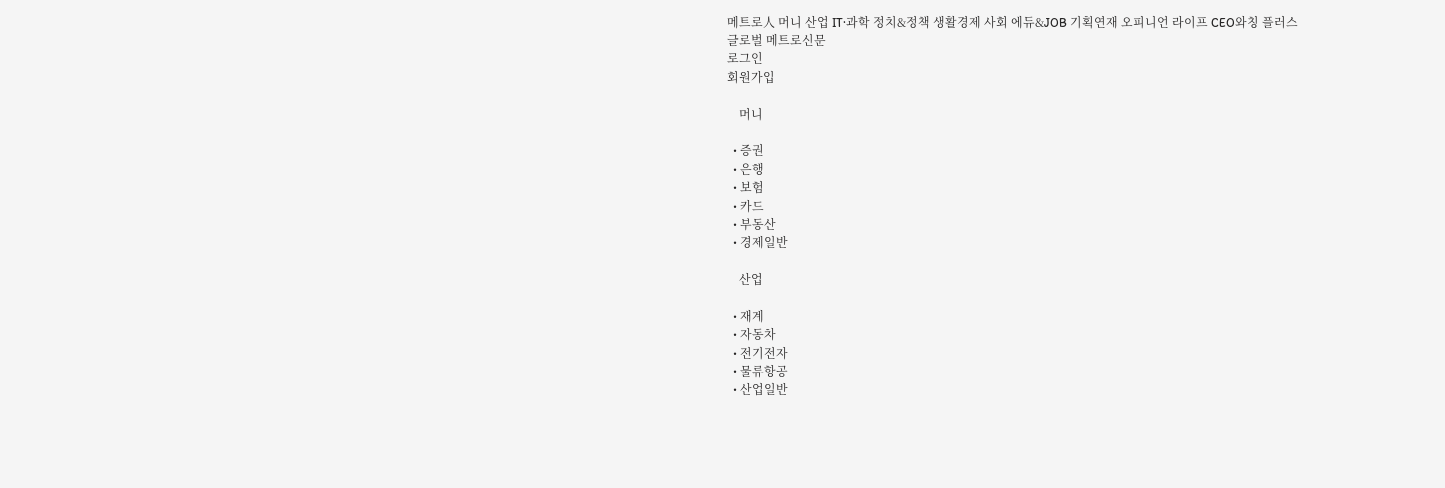메트로人 머니 산업 IT·과학 정치&정책 생활경제 사회 에듀&JOB 기획연재 오피니언 라이프 CEO와칭 플러스
글로벌 메트로신문
로그인
회원가입

    머니

  • 증권
  • 은행
  • 보험
  • 카드
  • 부동산
  • 경제일반

    산업

  • 재계
  • 자동차
  • 전기전자
  • 물류항공
  • 산업일반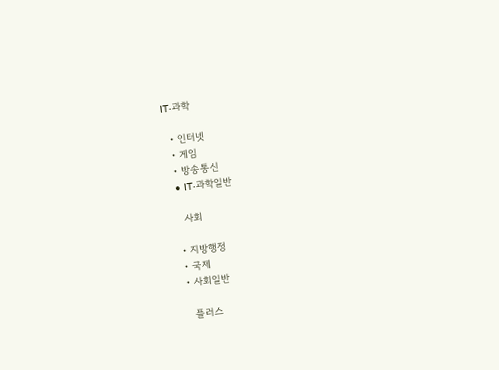IT·과학

  • 인터넷
  • 게임
  • 방송통신
  • IT·과학일반

    사회

  • 지방행정
  • 국제
  • 사회일반

    플러스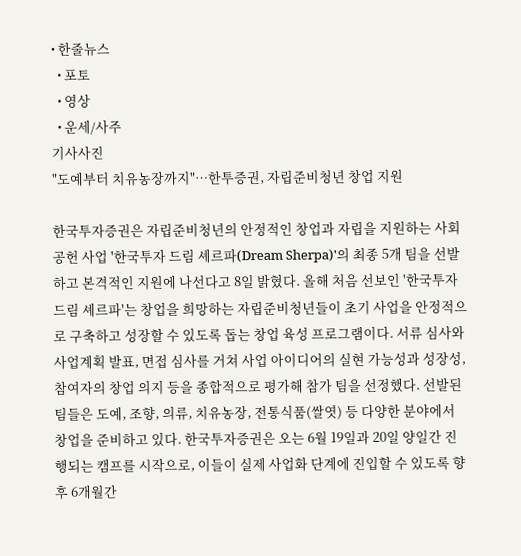• 한줄뉴스
  • 포토
  • 영상
  • 운세/사주
기사사진
"도예부터 치유농장까지"…한투증권, 자립준비청년 창업 지원

한국투자증권은 자립준비청년의 안정적인 창업과 자립을 지원하는 사회공헌 사업 '한국투자 드림 셰르파(Dream Sherpa)'의 최종 5개 팀을 선발하고 본격적인 지원에 나선다고 8일 밝혔다. 올해 처음 선보인 '한국투자 드림 셰르파'는 창업을 희망하는 자립준비청년들이 초기 사업을 안정적으로 구축하고 성장할 수 있도록 돕는 창업 육성 프로그램이다. 서류 심사와 사업계획 발표, 면접 심사를 거쳐 사업 아이디어의 실현 가능성과 성장성, 참여자의 창업 의지 등을 종합적으로 평가해 참가 팀을 선정했다. 선발된 팀들은 도예, 조향, 의류, 치유농장, 전통식품(쌀엿) 등 다양한 분야에서 창업을 준비하고 있다. 한국투자증권은 오는 6월 19일과 20일 양일간 진행되는 캠프를 시작으로, 이들이 실제 사업화 단계에 진입할 수 있도록 향후 6개월간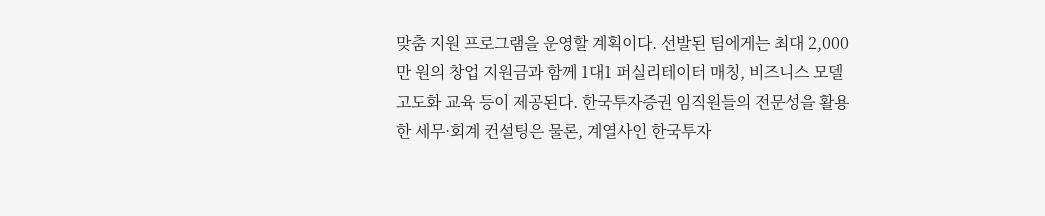맞춤 지원 프로그램을 운영할 계획이다. 선발된 팀에게는 최대 2,000만 원의 창업 지원금과 함께 1대1 퍼실리테이터 매칭, 비즈니스 모델 고도화 교육 등이 제공된다. 한국투자증권 임직원들의 전문성을 활용한 세무·회계 컨설팅은 물론, 계열사인 한국투자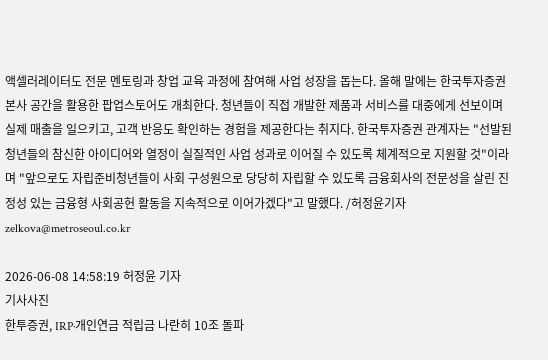액셀러레이터도 전문 멘토링과 창업 교육 과정에 참여해 사업 성장을 돕는다. 올해 말에는 한국투자증권 본사 공간을 활용한 팝업스토어도 개최한다. 청년들이 직접 개발한 제품과 서비스를 대중에게 선보이며 실제 매출을 일으키고, 고객 반응도 확인하는 경험을 제공한다는 취지다. 한국투자증권 관계자는 "선발된 청년들의 참신한 아이디어와 열정이 실질적인 사업 성과로 이어질 수 있도록 체계적으로 지원할 것"이라며 "앞으로도 자립준비청년들이 사회 구성원으로 당당히 자립할 수 있도록 금융회사의 전문성을 살린 진정성 있는 금융형 사회공헌 활동을 지속적으로 이어가겠다"고 말했다. /허정윤기자 zelkova@metroseoul.co.kr

2026-06-08 14:58:19 허정윤 기자
기사사진
한투증권, IRP·개인연금 적립금 나란히 10조 돌파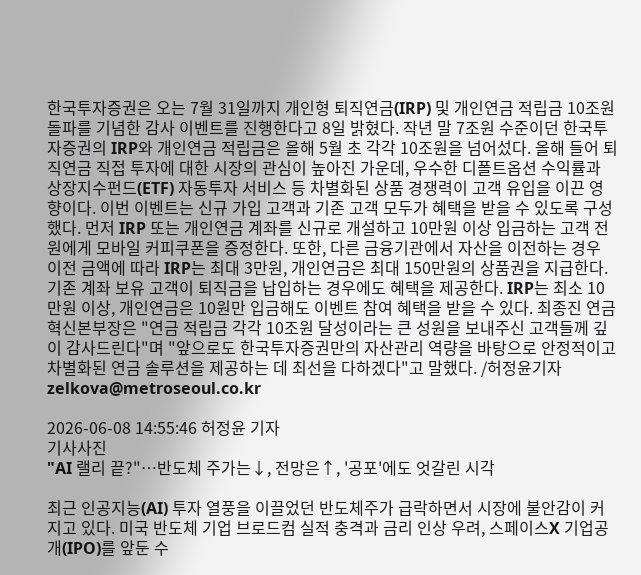한국투자증권은 오는 7월 31일까지 개인형 퇴직연금(IRP) 및 개인연금 적립금 10조원 돌파를 기념한 감사 이벤트를 진행한다고 8일 밝혔다. 작년 말 7조원 수준이던 한국투자증권의 IRP와 개인연금 적립금은 올해 5월 초 각각 10조원을 넘어섰다. 올해 들어 퇴직연금 직접 투자에 대한 시장의 관심이 높아진 가운데, 우수한 디폴트옵션 수익률과 상장지수펀드(ETF) 자동투자 서비스 등 차별화된 상품 경쟁력이 고객 유입을 이끈 영향이다. 이번 이벤트는 신규 가입 고객과 기존 고객 모두가 혜택을 받을 수 있도록 구성했다. 먼저 IRP 또는 개인연금 계좌를 신규로 개설하고 10만원 이상 입금하는 고객 전원에게 모바일 커피쿠폰을 증정한다. 또한, 다른 금융기관에서 자산을 이전하는 경우 이전 금액에 따라 IRP는 최대 3만원, 개인연금은 최대 150만원의 상품권을 지급한다. 기존 계좌 보유 고객이 퇴직금을 납입하는 경우에도 혜택을 제공한다. IRP는 최소 10만원 이상, 개인연금은 10원만 입금해도 이벤트 참여 혜택을 받을 수 있다. 최종진 연금혁신본부장은 "연금 적립금 각각 10조원 달성이라는 큰 성원을 보내주신 고객들께 깊이 감사드린다"며 "앞으로도 한국투자증권만의 자산관리 역량을 바탕으로 안정적이고 차별화된 연금 솔루션을 제공하는 데 최선을 다하겠다"고 말했다. /허정윤기자 zelkova@metroseoul.co.kr

2026-06-08 14:55:46 허정윤 기자
기사사진
"AI 랠리 끝?"…반도체 주가는↓, 전망은↑, '공포'에도 엇갈린 시각

최근 인공지능(AI) 투자 열풍을 이끌었던 반도체주가 급락하면서 시장에 불안감이 커지고 있다. 미국 반도체 기업 브로드컴 실적 충격과 금리 인상 우려, 스페이스X 기업공개(IPO)를 앞둔 수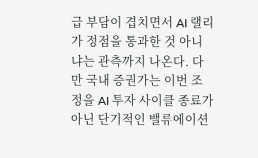급 부담이 겹치면서 AI 랠리가 정점을 통과한 것 아니냐는 관측까지 나온다. 다만 국내 증권가는 이번 조정을 AI 투자 사이클 종료가 아닌 단기적인 밸류에이션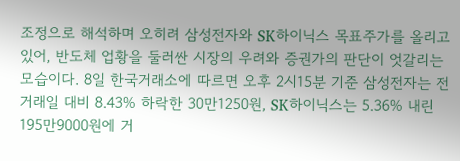조정으로 해석하며 오히려 삼성전자와 SK하이닉스 목표주가를 올리고 있어, 반도체 업황을 둘러싼 시장의 우려와 증권가의 판단이 엇갈리는 모습이다. 8일 한국거래소에 따르면 오후 2시15분 기준 삼성전자는 전 거래일 대비 8.43% 하락한 30만1250원, SK하이닉스는 5.36% 내린 195만9000원에 거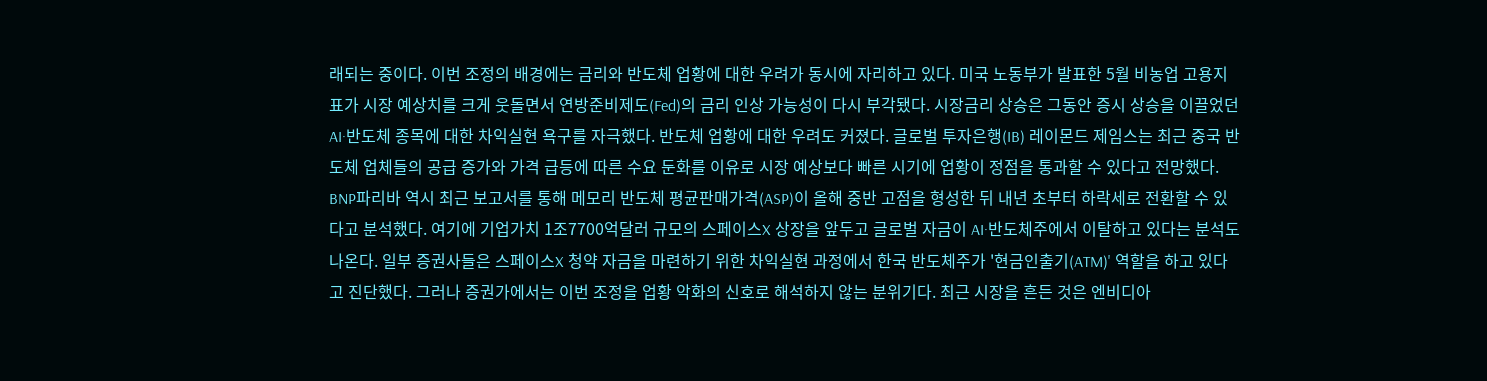래되는 중이다. 이번 조정의 배경에는 금리와 반도체 업황에 대한 우려가 동시에 자리하고 있다. 미국 노동부가 발표한 5월 비농업 고용지표가 시장 예상치를 크게 웃돌면서 연방준비제도(Fed)의 금리 인상 가능성이 다시 부각됐다. 시장금리 상승은 그동안 증시 상승을 이끌었던 AI·반도체 종목에 대한 차익실현 욕구를 자극했다. 반도체 업황에 대한 우려도 커졌다. 글로벌 투자은행(IB) 레이몬드 제임스는 최근 중국 반도체 업체들의 공급 증가와 가격 급등에 따른 수요 둔화를 이유로 시장 예상보다 빠른 시기에 업황이 정점을 통과할 수 있다고 전망했다. BNP파리바 역시 최근 보고서를 통해 메모리 반도체 평균판매가격(ASP)이 올해 중반 고점을 형성한 뒤 내년 초부터 하락세로 전환할 수 있다고 분석했다. 여기에 기업가치 1조7700억달러 규모의 스페이스X 상장을 앞두고 글로벌 자금이 AI·반도체주에서 이탈하고 있다는 분석도 나온다. 일부 증권사들은 스페이스X 청약 자금을 마련하기 위한 차익실현 과정에서 한국 반도체주가 '현금인출기(ATM)' 역할을 하고 있다고 진단했다. 그러나 증권가에서는 이번 조정을 업황 악화의 신호로 해석하지 않는 분위기다. 최근 시장을 흔든 것은 엔비디아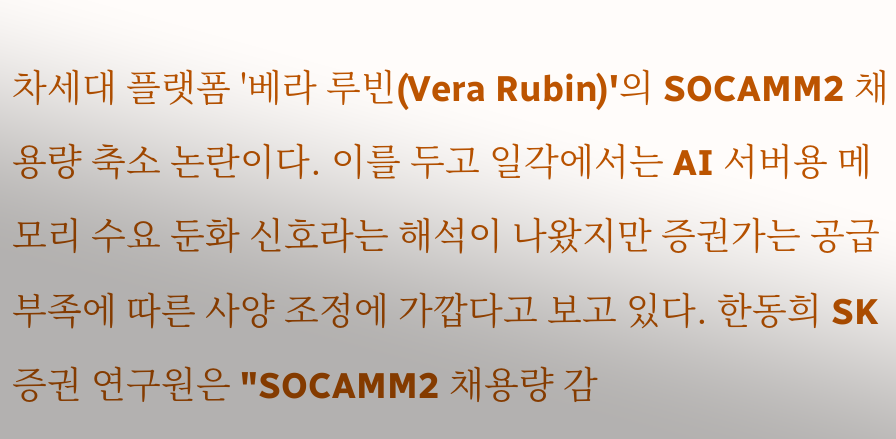차세대 플랫폼 '베라 루빈(Vera Rubin)'의 SOCAMM2 채용량 축소 논란이다. 이를 두고 일각에서는 AI 서버용 메모리 수요 둔화 신호라는 해석이 나왔지만 증권가는 공급 부족에 따른 사양 조정에 가깝다고 보고 있다. 한동희 SK증권 연구원은 "SOCAMM2 채용량 감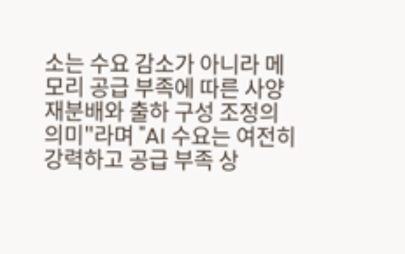소는 수요 감소가 아니라 메모리 공급 부족에 따른 사양 재분배와 출하 구성 조정의 의미"라며 "AI 수요는 여전히 강력하고 공급 부족 상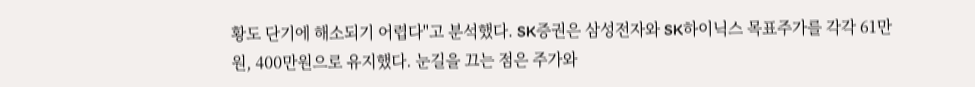황도 단기에 해소되기 어렵다"고 분석했다. SK증권은 삼성전자와 SK하이닉스 목표주가를 각각 61만원, 400만원으로 유지했다. 눈길을 끄는 점은 주가와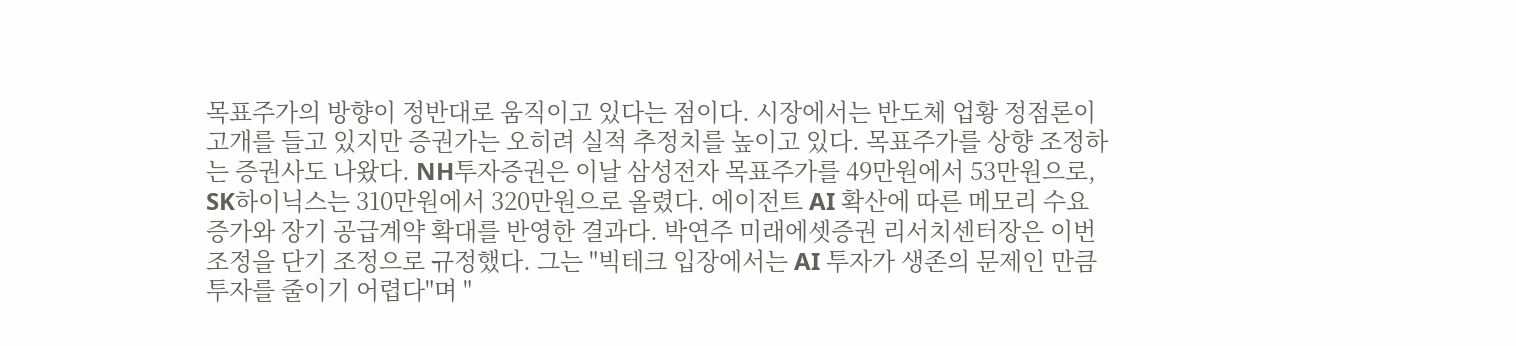목표주가의 방향이 정반대로 움직이고 있다는 점이다. 시장에서는 반도체 업황 정점론이 고개를 들고 있지만 증권가는 오히려 실적 추정치를 높이고 있다. 목표주가를 상향 조정하는 증권사도 나왔다. NH투자증권은 이날 삼성전자 목표주가를 49만원에서 53만원으로, SK하이닉스는 310만원에서 320만원으로 올렸다. 에이전트 AI 확산에 따른 메모리 수요 증가와 장기 공급계약 확대를 반영한 결과다. 박연주 미래에셋증권 리서치센터장은 이번 조정을 단기 조정으로 규정했다. 그는 "빅테크 입장에서는 AI 투자가 생존의 문제인 만큼 투자를 줄이기 어렵다"며 "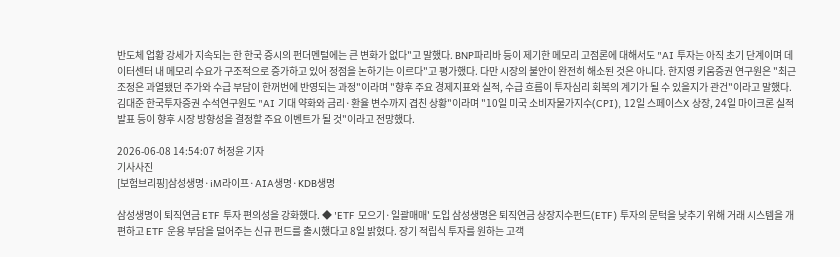반도체 업황 강세가 지속되는 한 한국 증시의 펀더멘털에는 큰 변화가 없다"고 말했다. BNP파리바 등이 제기한 메모리 고점론에 대해서도 "AI 투자는 아직 초기 단계이며 데이터센터 내 메모리 수요가 구조적으로 증가하고 있어 정점을 논하기는 이르다"고 평가했다. 다만 시장의 불안이 완전히 해소된 것은 아니다. 한지영 키움증권 연구원은 "최근 조정은 과열됐던 주가와 수급 부담이 한꺼번에 반영되는 과정"이라며 "향후 주요 경제지표와 실적, 수급 흐름이 투자심리 회복의 계기가 될 수 있을지가 관건"이라고 말했다. 김대준 한국투자증권 수석연구원도 "AI 기대 약화와 금리·환율 변수까지 겹친 상황"이라며 "10일 미국 소비자물가지수(CPI), 12일 스페이스X 상장, 24일 마이크론 실적 발표 등이 향후 시장 방향성을 결정할 주요 이벤트가 될 것"이라고 전망했다.

2026-06-08 14:54:07 허정윤 기자
기사사진
[보험브리핑]삼성생명·iM라이프·AIA생명·KDB생명

삼성생명이 퇴직연금 ETF 투자 편의성을 강화했다. ◆ 'ETF 모으기·일괄매매' 도입 삼성생명은 퇴직연금 상장지수펀드(ETF) 투자의 문턱을 낮추기 위해 거래 시스템을 개편하고 ETF 운용 부담을 덜어주는 신규 펀드를 출시했다고 8일 밝혔다. 장기 적립식 투자를 원하는 고객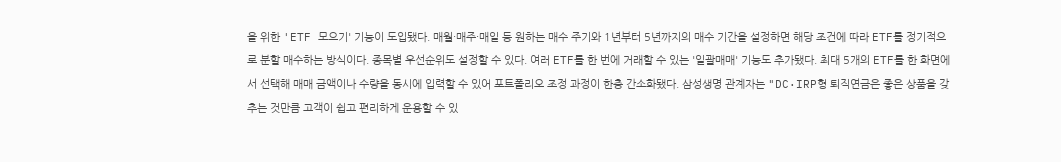을 위한 'ETF 모으기' 기능이 도입됐다. 매월·매주·매일 등 원하는 매수 주기와 1년부터 5년까지의 매수 기간을 설정하면 해당 조건에 따라 ETF를 정기적으로 분할 매수하는 방식이다. 종목별 우선순위도 설정할 수 있다. 여러 ETF를 한 번에 거래할 수 있는 '일괄매매' 기능도 추가됐다. 최대 5개의 ETF를 한 화면에서 선택해 매매 금액이나 수량을 동시에 입력할 수 있어 포트폴리오 조정 과정이 한층 간소화됐다. 삼성생명 관계자는 "DC·IRP형 퇴직연금은 좋은 상품을 갖추는 것만큼 고객이 쉽고 편리하게 운용할 수 있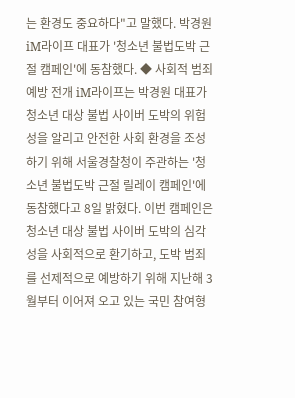는 환경도 중요하다"고 말했다. 박경원 iM라이프 대표가 '청소년 불법도박 근절 캠페인'에 동참했다. ◆ 사회적 범죄 예방 전개 iM라이프는 박경원 대표가 청소년 대상 불법 사이버 도박의 위험성을 알리고 안전한 사회 환경을 조성하기 위해 서울경찰청이 주관하는 '청소년 불법도박 근절 릴레이 캠페인'에 동참했다고 8일 밝혔다. 이번 캠페인은 청소년 대상 불법 사이버 도박의 심각성을 사회적으로 환기하고, 도박 범죄를 선제적으로 예방하기 위해 지난해 3월부터 이어져 오고 있는 국민 참여형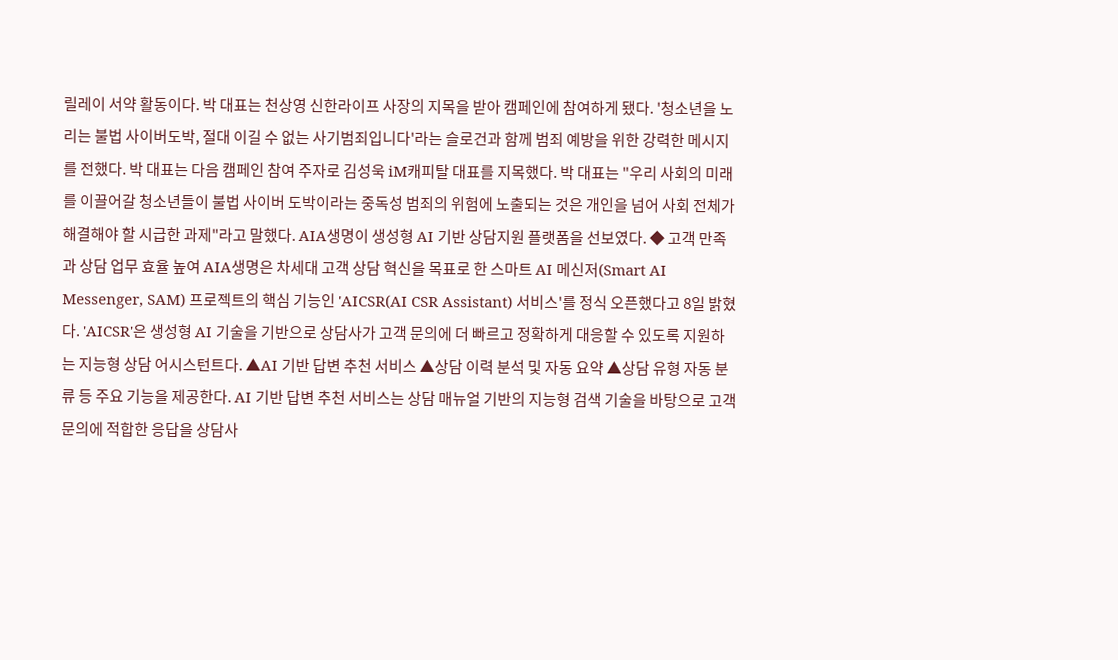릴레이 서약 활동이다. 박 대표는 천상영 신한라이프 사장의 지목을 받아 캠페인에 참여하게 됐다. '청소년을 노리는 불법 사이버도박, 절대 이길 수 없는 사기범죄입니다'라는 슬로건과 함께 범죄 예방을 위한 강력한 메시지를 전했다. 박 대표는 다음 캠페인 참여 주자로 김성욱 iM캐피탈 대표를 지목했다. 박 대표는 "우리 사회의 미래를 이끌어갈 청소년들이 불법 사이버 도박이라는 중독성 범죄의 위험에 노출되는 것은 개인을 넘어 사회 전체가 해결해야 할 시급한 과제"라고 말했다. AIA생명이 생성형 AI 기반 상담지원 플랫폼을 선보였다. ◆ 고객 만족과 상담 업무 효율 높여 AIA생명은 차세대 고객 상담 혁신을 목표로 한 스마트 AI 메신저(Smart AI Messenger, SAM) 프로젝트의 핵심 기능인 'AICSR(AI CSR Assistant) 서비스'를 정식 오픈했다고 8일 밝혔다. 'AICSR'은 생성형 AI 기술을 기반으로 상담사가 고객 문의에 더 빠르고 정확하게 대응할 수 있도록 지원하는 지능형 상담 어시스턴트다. ▲AI 기반 답변 추천 서비스 ▲상담 이력 분석 및 자동 요약 ▲상담 유형 자동 분류 등 주요 기능을 제공한다. AI 기반 답변 추천 서비스는 상담 매뉴얼 기반의 지능형 검색 기술을 바탕으로 고객 문의에 적합한 응답을 상담사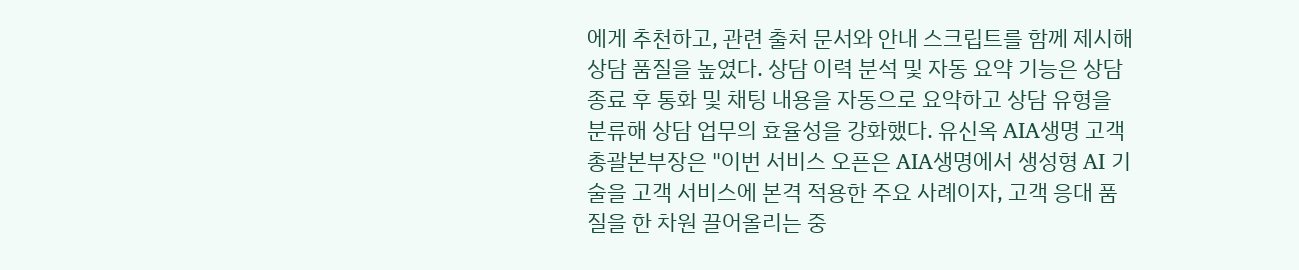에게 추천하고, 관련 출처 문서와 안내 스크립트를 함께 제시해 상담 품질을 높였다. 상담 이력 분석 및 자동 요약 기능은 상담 종료 후 통화 및 채팅 내용을 자동으로 요약하고 상담 유형을 분류해 상담 업무의 효율성을 강화했다. 유신옥 AIA생명 고객총괄본부장은 "이번 서비스 오픈은 AIA생명에서 생성형 AI 기술을 고객 서비스에 본격 적용한 주요 사례이자, 고객 응대 품질을 한 차원 끌어올리는 중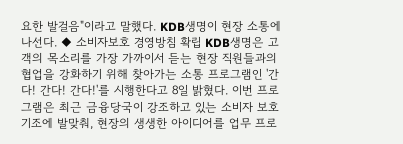요한 발걸음"이라고 말했다. KDB생명이 현장 소통에 나선다. ◆ 소비자보호 경영방침 확립 KDB생명은 고객의 목소리를 가장 가까이서 듣는 현장 직원들과의 협업을 강화하기 위해 찾아가는 소통 프로그램인 '간다! 간다! 간다!'를 시행한다고 8일 밝혔다. 이번 프로그램은 최근 금융당국이 강조하고 있는 소비자 보호 기조에 발맞춰, 현장의 생생한 아이디어를 업무 프로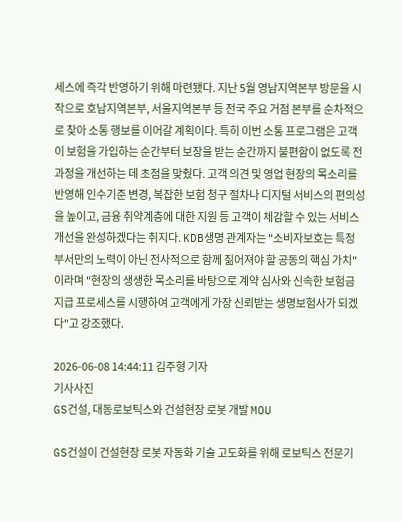세스에 즉각 반영하기 위해 마련됐다. 지난 5월 영남지역본부 방문을 시작으로 호남지역본부, 서울지역본부 등 전국 주요 거점 본부를 순차적으로 찾아 소통 행보를 이어갈 계획이다. 특히 이번 소통 프로그램은 고객이 보험을 가입하는 순간부터 보장을 받는 순간까지 불편함이 없도록 전 과정을 개선하는 데 초점을 맞췄다. 고객 의견 및 영업 현장의 목소리를 반영해 인수기준 변경, 복잡한 보험 청구 절차나 디지털 서비스의 편의성을 높이고, 금융 취약계층에 대한 지원 등 고객이 체감할 수 있는 서비스 개선을 완성하겠다는 취지다. KDB생명 관계자는 "소비자보호는 특정 부서만의 노력이 아닌 전사적으로 함께 짊어져야 할 공동의 핵심 가치"이라며 "현장의 생생한 목소리를 바탕으로 계약 심사와 신속한 보험금 지급 프로세스를 시행하여 고객에게 가장 신뢰받는 생명보험사가 되겠다"고 강조했다.

2026-06-08 14:44:11 김주형 기자
기사사진
GS건설, 대동로보틱스와 건설현장 로봇 개발 MOU

GS건설이 건설현장 로봇 자동화 기술 고도화를 위해 로보틱스 전문기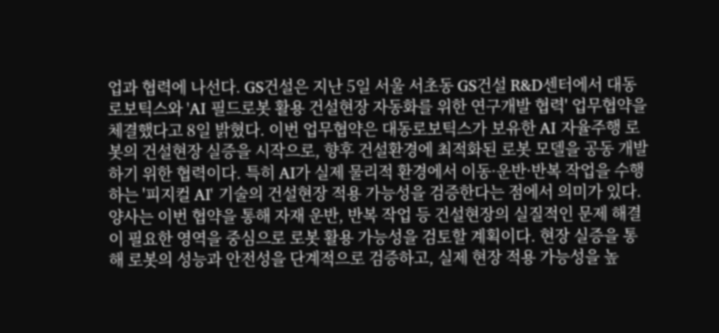업과 협력에 나선다. GS건설은 지난 5일 서울 서초동 GS건설 R&D센터에서 대동로보틱스와 'AI 필드로봇 활용 건설현장 자동화를 위한 연구개발 협력' 업무협약을 체결했다고 8일 밝혔다. 이번 업무협약은 대동로보틱스가 보유한 AI 자율주행 로봇의 건설현장 실증을 시작으로, 향후 건설환경에 최적화된 로봇 모델을 공동 개발하기 위한 협력이다. 특히 AI가 실제 물리적 환경에서 이동·운반·반복 작업을 수행하는 '피지컬 AI' 기술의 건설현장 적용 가능성을 검증한다는 점에서 의미가 있다. 양사는 이번 협약을 통해 자재 운반, 반복 작업 등 건설현장의 실질적인 문제 해결이 필요한 영역을 중심으로 로봇 활용 가능성을 검토할 계획이다. 현장 실증을 통해 로봇의 성능과 안전성을 단계적으로 검증하고, 실제 현장 적용 가능성을 높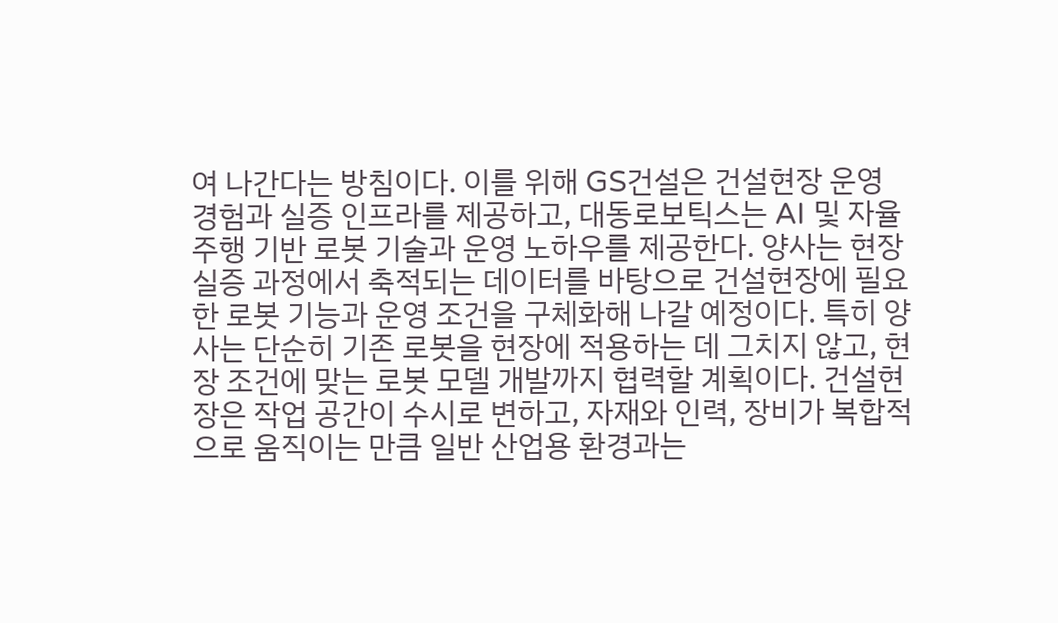여 나간다는 방침이다. 이를 위해 GS건설은 건설현장 운영 경험과 실증 인프라를 제공하고, 대동로보틱스는 AI 및 자율주행 기반 로봇 기술과 운영 노하우를 제공한다. 양사는 현장 실증 과정에서 축적되는 데이터를 바탕으로 건설현장에 필요한 로봇 기능과 운영 조건을 구체화해 나갈 예정이다. 특히 양사는 단순히 기존 로봇을 현장에 적용하는 데 그치지 않고, 현장 조건에 맞는 로봇 모델 개발까지 협력할 계획이다. 건설현장은 작업 공간이 수시로 변하고, 자재와 인력, 장비가 복합적으로 움직이는 만큼 일반 산업용 환경과는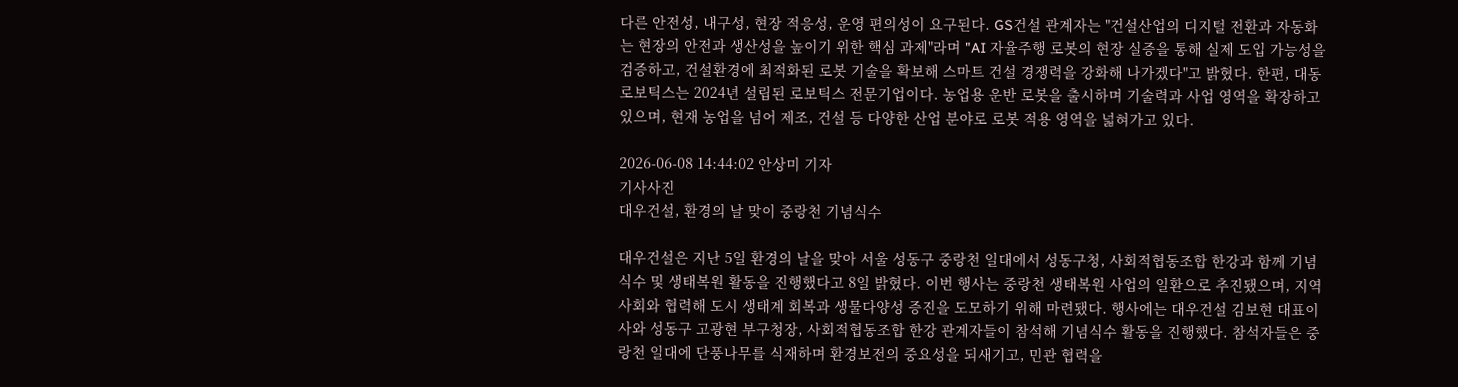다른 안전성, 내구성, 현장 적응성, 운영 편의성이 요구된다. GS건설 관계자는 "건설산업의 디지털 전환과 자동화는 현장의 안전과 생산성을 높이기 위한 핵심 과제"라며 "AI 자율주행 로봇의 현장 실증을 통해 실제 도입 가능성을 검증하고, 건설환경에 최적화된 로봇 기술을 확보해 스마트 건설 경쟁력을 강화해 나가겠다"고 밝혔다. 한편, 대동로보틱스는 2024년 설립된 로보틱스 전문기업이다. 농업용 운반 로봇을 출시하며 기술력과 사업 영역을 확장하고 있으며, 현재 농업을 넘어 제조, 건설 등 다양한 산업 분야로 로봇 적용 영역을 넓혀가고 있다.

2026-06-08 14:44:02 안상미 기자
기사사진
대우건설, 환경의 날 맞이 중랑천 기념식수

대우건설은 지난 5일 환경의 날을 맞아 서울 성동구 중랑천 일대에서 성동구청, 사회적협동조합 한강과 함께 기념식수 및 생태복원 활동을 진행했다고 8일 밝혔다. 이번 행사는 중랑천 생태복원 사업의 일환으로 추진됐으며, 지역사회와 협력해 도시 생태계 회복과 생물다양성 증진을 도모하기 위해 마련됐다. 행사에는 대우건설 김보현 대표이사와 성동구 고광현 부구청장, 사회적협동조합 한강 관계자들이 참석해 기념식수 활동을 진행했다. 참석자들은 중랑천 일대에 단풍나무를 식재하며 환경보전의 중요성을 되새기고, 민관 협력을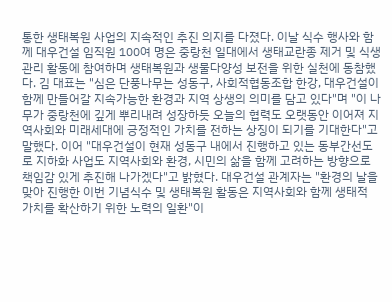통한 생태복원 사업의 지속적인 추진 의지를 다졌다. 이날 식수 행사와 함께 대우건설 임직원 100여 명은 중랑천 일대에서 생태교란종 제거 및 식생관리 활동에 참여하며 생태복원과 생물다양성 보전을 위한 실천에 동참했다. 김 대표는 "심은 단풍나무는 성동구, 사회적협동조합 한강, 대우건설이 함께 만들어갈 지속가능한 환경과 지역 상생의 의미를 담고 있다"며 "이 나무가 중랑천에 깊게 뿌리내려 성장하듯 오늘의 협력도 오랫동안 이어져 지역사회와 미래세대에 긍정적인 가치를 전하는 상징이 되기를 기대한다"고 말했다. 이어 "대우건설이 현재 성동구 내에서 진행하고 있는 동부간선도로 지하화 사업도 지역사회와 환경, 시민의 삶을 함께 고려하는 방향으로 책임감 있게 추진해 나가겠다"고 밝혔다. 대우건설 관계자는 "환경의 날을 맞아 진행한 이번 기념식수 및 생태복원 활동은 지역사회와 함께 생태적 가치를 확산하기 위한 노력의 일환"이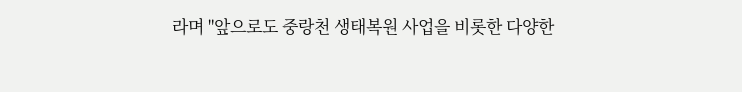라며 "앞으로도 중랑천 생태복원 사업을 비롯한 다양한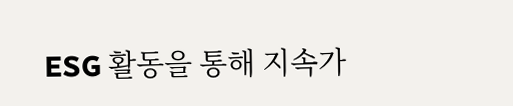ESG 활동을 통해 지속가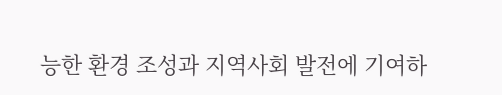능한 환경 조성과 지역사회 발전에 기여하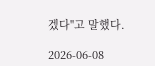겠다"고 말했다.

2026-06-08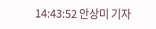14:43:52 안상미 기자